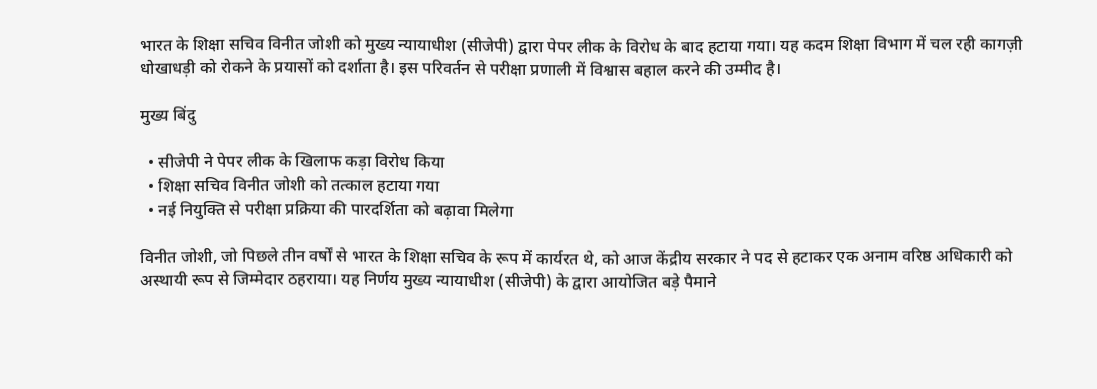भारत के शिक्षा सचिव विनीत जोशी को मुख्य न्यायाधीश (सीजेपी) द्वारा पेपर लीक के विरोध के बाद हटाया गया। यह कदम शिक्षा विभाग में चल रही कागज़ी धोखाधड़ी को रोकने के प्रयासों को दर्शाता है। इस परिवर्तन से परीक्षा प्रणाली में विश्वास बहाल करने की उम्मीद है।

मुख्य बिंदु

  • सीजेपी ने पेपर लीक के खिलाफ कड़ा विरोध किया
  • शिक्षा सचिव विनीत जोशी को तत्काल हटाया गया
  • नई नियुक्ति से परीक्षा प्रक्रिया की पारदर्शिता को बढ़ावा मिलेगा

विनीत जोशी, जो पिछले तीन वर्षों से भारत के शिक्षा सचिव के रूप में कार्यरत थे, को आज केंद्रीय सरकार ने पद से हटाकर एक अनाम वरिष्ठ अधिकारी को अस्थायी रूप से जिम्मेदार ठहराया। यह निर्णय मुख्य न्यायाधीश (सीजेपी) के द्वारा आयोजित बड़े पैमाने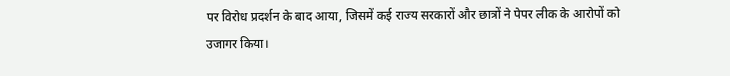पर विरोध प्रदर्शन के बाद आया, जिसमें कई राज्य सरकारों और छात्रों ने पेपर लीक के आरोपों को उजागर किया।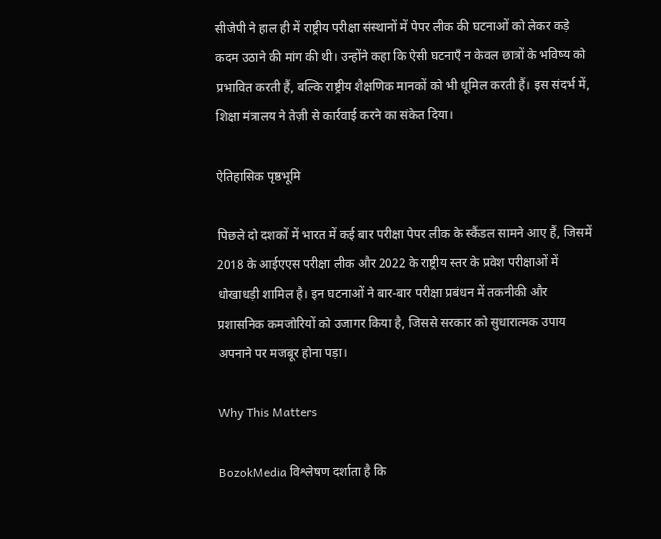सीजेपी ने हाल ही में राष्ट्रीय परीक्षा संस्थानों में पेपर लीक की घटनाओं को लेकर कड़े कदम उठाने की मांग की थी। उन्होंने कहा कि ऐसी घटनाएँ न केवल छात्रों के भविष्य को प्रभावित करती हैं, बल्कि राष्ट्रीय शैक्षणिक मानकों को भी धूमिल करती हैं। इस संदर्भ में, शिक्षा मंत्रालय ने तेज़ी से कार्रवाई करने का संकेत दिया।

ऐतिहासिक पृष्ठभूमि

पिछले दो दशकों में भारत में कई बार परीक्षा पेपर लीक के स्कैंडल सामने आए हैं, जिसमें 2018 के आईएएस परीक्षा लीक और 2022 के राष्ट्रीय स्तर के प्रवेश परीक्षाओं में धोखाधड़ी शामिल है। इन घटनाओं ने बार-बार परीक्षा प्रबंधन में तकनीकी और प्रशासनिक कमजोरियों को उजागर किया है, जिससे सरकार को सुधारात्मक उपाय अपनाने पर मजबूर होना पड़ा।

Why This Matters

BozokMedia विश्लेषण दर्शाता है कि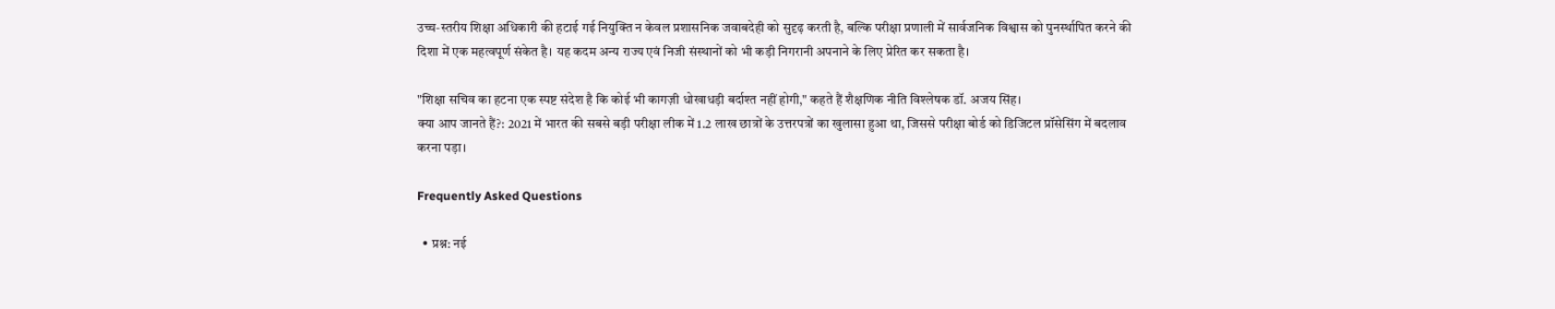उच्च‑स्तरीय शिक्षा अधिकारी की हटाई गई नियुक्ति न केवल प्रशासनिक जवाबदेही को सुदृढ़ करती है, बल्कि परीक्षा प्रणाली में सार्वजनिक विश्वास को पुनर्स्थापित करने की दिशा में एक महत्वपूर्ण संकेत है। यह कदम अन्य राज्य एवं निजी संस्थानों को भी कड़ी निगरानी अपनाने के लिए प्रेरित कर सकता है।

"शिक्षा सचिव का हटना एक स्पष्ट संदेश है कि कोई भी कागज़ी धोखाधड़ी बर्दाश्त नहीं होगी," कहते हैं शैक्षणिक नीति विश्लेषक डॉ. अजय सिंह।
क्या आप जानते हैं?: 2021 में भारत की सबसे बड़ी परीक्षा लीक में 1.2 लाख छात्रों के उत्तरपत्रों का खुलासा हुआ था, जिससे परीक्षा बोर्ड को डिजिटल प्रॉसेसिंग में बदलाव करना पड़ा।

Frequently Asked Questions

  • प्रश्न: नई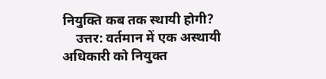नियुक्ति कब तक स्थायी होगी?
    उत्तर: वर्तमान में एक अस्थायी अधिकारी को नियुक्त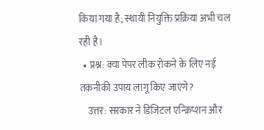किया गया है; स्थायी नियुक्ति प्रक्रिया अभी चल रही है।
  • प्रश्न: क्या पेपर लीक रोकने के लिए नई तकनीकी उपाय लागू किए जाएंगे?
    उत्तर: सरकार ने डिजिटल एन्क्रिप्शन और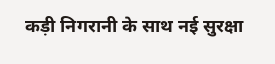कड़ी निगरानी के साथ नई सुरक्षा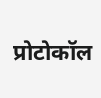प्रोटोकॉल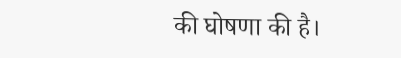की घोषणा की है।